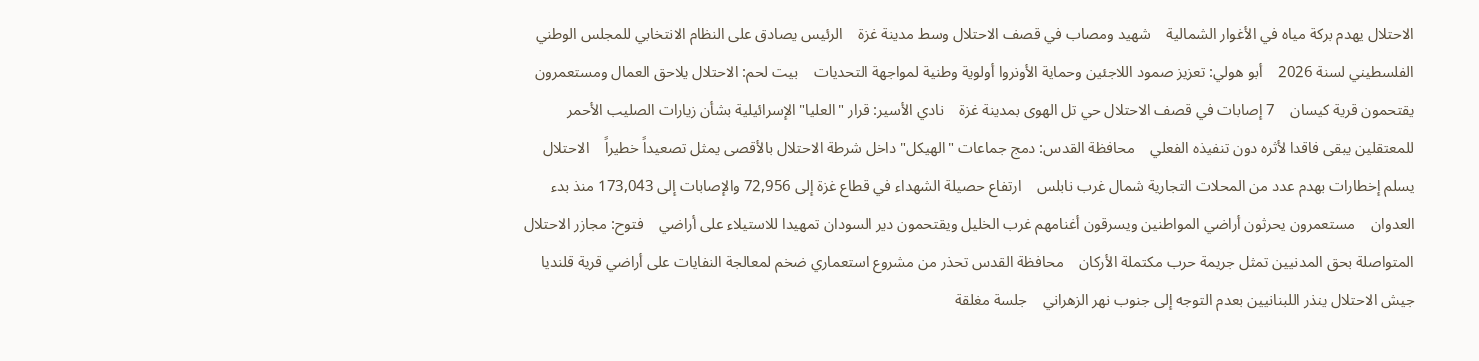الاحتلال يهدم بركة مياه في الأغوار الشمالية    شهيد ومصاب في قصف الاحتلال وسط مدينة غزة    الرئيس يصادق على النظام الانتخابي للمجلس الوطني الفلسطيني لسنة 2026    أبو هولي: تعزيز صمود اللاجئين وحماية الأونروا أولوية وطنية لمواجهة التحديات    بيت لحم: الاحتلال يلاحق العمال ومستعمرون يقتحمون قرية كيسان    7 إصابات في قصف الاحتلال حي تل الهوى بمدينة غزة    نادي الأسير: قرار "العليا" الإسرائيلية بشأن زيارات الصليب الأحمر للمعتقلين يبقى فاقدا لأثره دون تنفيذه الفعلي    محافظة القدس: دمج جماعات "الهيكل" داخل شرطة الاحتلال بالأقصى يمثل تصعيداً خطيراً    الاحتلال يسلم إخطارات بهدم عدد من المحلات التجارية شمال غرب نابلس    ارتفاع حصيلة الشهداء في قطاع غزة إلى 72,956 والإصابات إلى 173,043 منذ بدء العدوان    مستعمرون يحرثون أراضي المواطنين ويسرقون أغنامهم غرب الخليل ويقتحمون دير السودان تمهيدا للاستيلاء على أراضي    فتوح: مجازر الاحتلال المتواصلة بحق المدنيين تمثل جريمة حرب مكتملة الأركان    محافظة القدس تحذر من مشروع استعماري ضخم لمعالجة النفايات على أراضي قرية قلنديا    جيش الاحتلال ينذر اللبنانيين بعدم التوجه إلى جنوب نهر الزهراني    جلسة مغلقة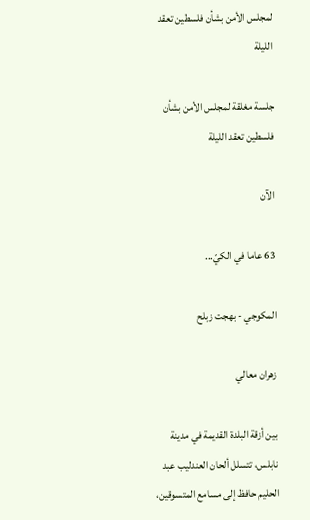لمجلس الأمن بشأن فلسطين تعقد الليلة

جلسة مغلقة لمجلس الأمن بشأن فلسطين تعقد الليلة

الآن

63 عاما في الكيّ...

المكوجي - بهجت زبلح

زهران معالي

بين أزقة البلدة القديمة في مدينة نابلس، تتسلل ألحان العندليب عبد الحليم حافظ إلى مسامع المتسوقين،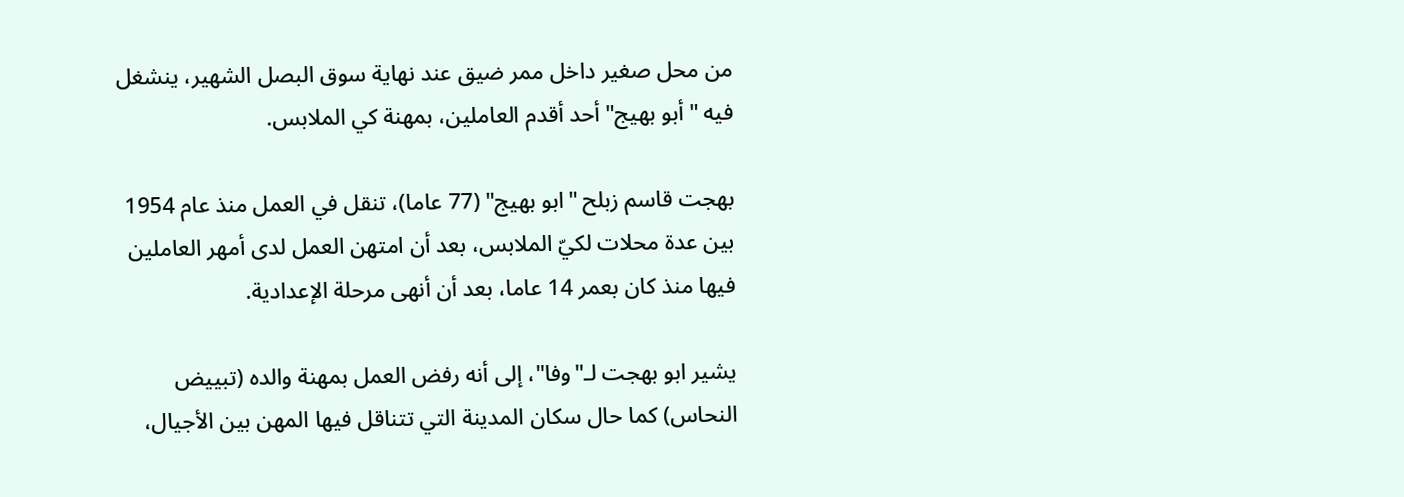من محل صغير داخل ممر ضيق عند نهاية سوق البصل الشهير، ينشغل فيه "أبو بهيج" أحد أقدم العاملين، بمهنة كي الملابس.

بهجت قاسم زبلح "ابو بهيج" (77 عاما)، تنقل في العمل منذ عام 1954 بين عدة محلات لكيّ الملابس، بعد أن امتهن العمل لدى أمهر العاملين فيها منذ كان بعمر 14 عاما، بعد أن أنهى مرحلة الإعدادية.

يشير ابو بهجت لـ"وفا"، إلى أنه رفض العمل بمهنة والده (تبييض النحاس) كما حال سكان المدينة التي تتناقل فيها المهن بين الأجيال،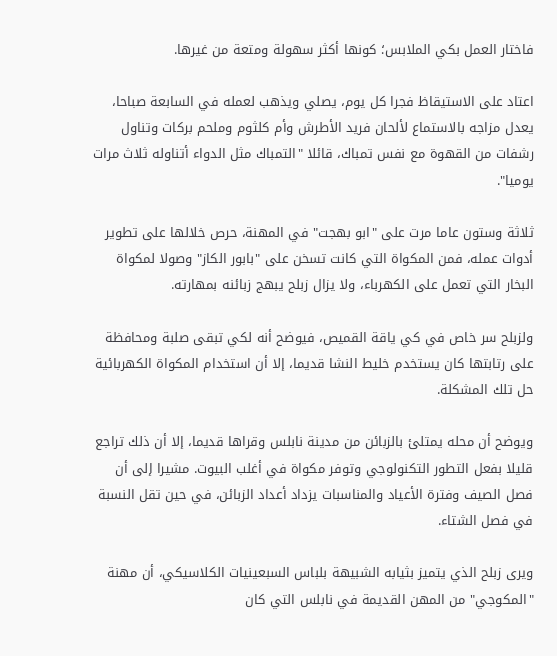فاختار العمل بكي الملابس؛ كونها أكثر سهولة ومتعة من غيرها.

اعتاد على الاستيقاظ فجرا كل يوم، يصلي ويذهب لعمله في السابعة صباحا، يعدل مزاجه بالاستماع لألحان فريد الأطرش وأم كلثوم وملحم بركات وتناول رشفات من القهوة مع نفس تمباك، قائلا "التمباك مثل الدواء أتناوله ثلاث مرات يوميا".

ثلاثة وستون عاما مرت على "ابو بهجت" في المهنة، حرص خلالها على تطوير أدوات عمله، فمن المكواة التي كانت تسخن على "بابور الكاز" وصولا لمكواة البخار التي تعمل على الكهرباء، ولا يزال زبلح يبهج زبائنه بمهارته.

ولزبلح سر خاص في كي ياقة القميص، فيوضح أنه لكي تبقى صلبة ومحافظة على رتابتها كان يستخدم خليط النشا قديما، إلا أن استخدام المكواة الكهربائية حل تلك المشكلة.

ويوضح أن محله يمتلئ بالزبائن من مدينة نابلس وقراها قديما، إلا أن ذلك تراجع قليلا بفعل التطور التكنولوجي وتوفر مكواة في أغلب البيوت. مشيرا إلى أن فصل الصيف وفترة الأعياد والمناسبات يزداد أعداد الزبائن، في حين تقل النسبة في فصل الشتاء.

ويرى زبلح الذي يتميز بثيابه الشبيهة بلباس السبعينيات الكلاسيكي، أن مهنة "المكوجي" من المهن القديمة في نابلس التي كان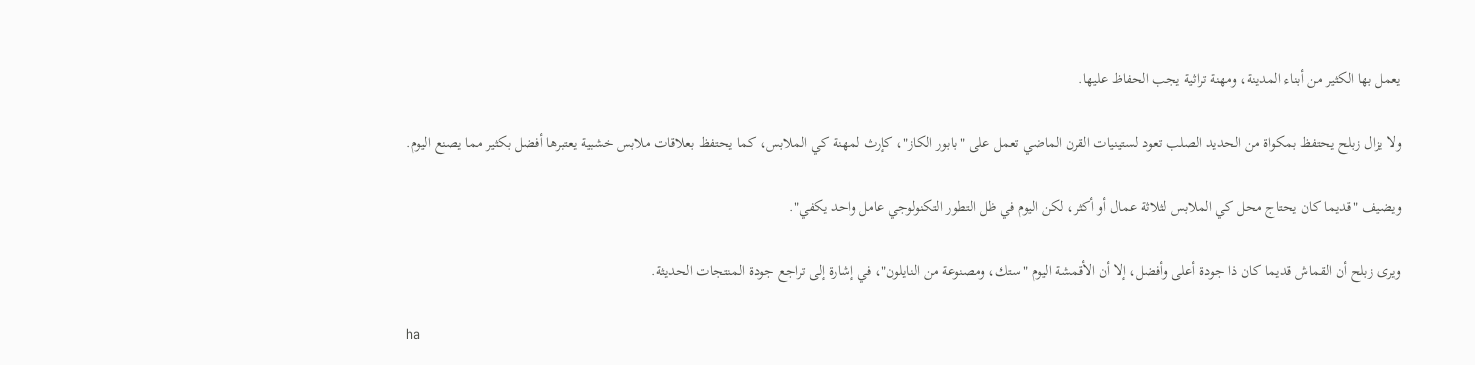يعمل بها الكثير من أبناء المدينة، ومهنة تراثية يجب الحفاظ عليها.

ولا يزال زبلح يحتفظ بمكواة من الحديد الصلب تعود لستينيات القرن الماضي تعمل على "بابور الكاز"، كإرث لمهنة كي الملابس، كما يحتفظ بعلاقات ملابس خشبية يعتبرها أفضل بكثير مما يصنع اليوم.

ويضيف "قديما كان يحتاج محل كي الملابس لثلاثة عمال أو أكثر، لكن اليوم في ظل التطور التكنولوجي عامل واحد يكفي".

ويرى زبلح أن القماش قديما كان ذا جودة أعلى وأفضل، إلا أن الأقمشة اليوم "ستك، ومصنوعة من النايلون"، في إشارة إلى تراجع جودة المنتجات الحديثة.

ha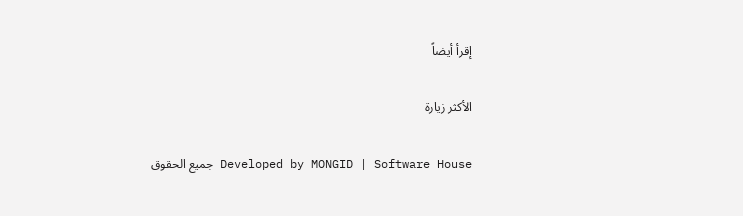إقرأ أيضاً

الأكثر زيارة

Developed by MONGID | Software House جميع الحقوق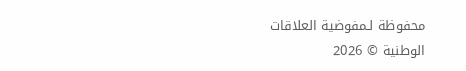محفوظة لـمفوضية العلاقات الوطنية © 2026